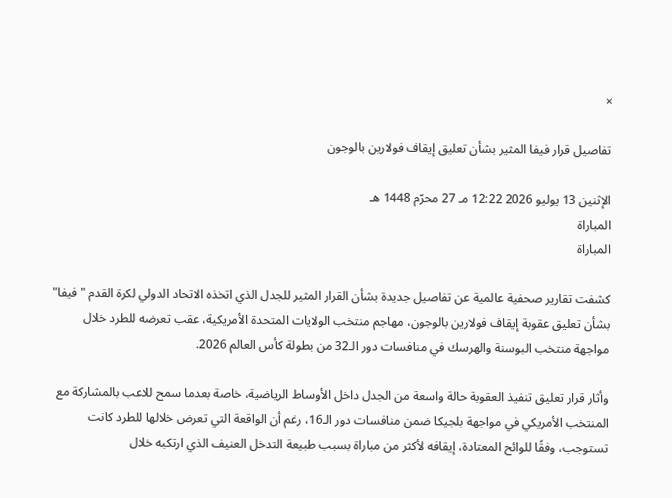×

تفاصيل قرار فيفا المثير بشأن تعليق إيقاف فولارين بالوجون

الإثنين 13 يوليو 2026 12:22 مـ 27 محرّم 1448 هـ
المباراة
المباراة

كشفت تقارير صحفية عالمية عن تفاصيل جديدة بشأن القرار المثير للجدل الذي اتخذه الاتحاد الدولي لكرة القدم "فيفا" بشأن تعليق عقوبة إيقاف فولارين بالوجون، مهاجم منتخب الولايات المتحدة الأمريكية، عقب تعرضه للطرد خلال مواجهة منتخب البوسنة والهرسك في منافسات دور الـ32 من بطولة كأس العالم 2026.

وأثار قرار تعليق تنفيذ العقوبة حالة واسعة من الجدل داخل الأوساط الرياضية، خاصة بعدما سمح للاعب بالمشاركة مع المنتخب الأمريكي في مواجهة بلجيكا ضمن منافسات دور الـ16، رغم أن الواقعة التي تعرض خلالها للطرد كانت تستوجب، وفقًا للوائح المعتادة، إيقافه لأكثر من مباراة بسبب طبيعة التدخل العنيف الذي ارتكبه خلال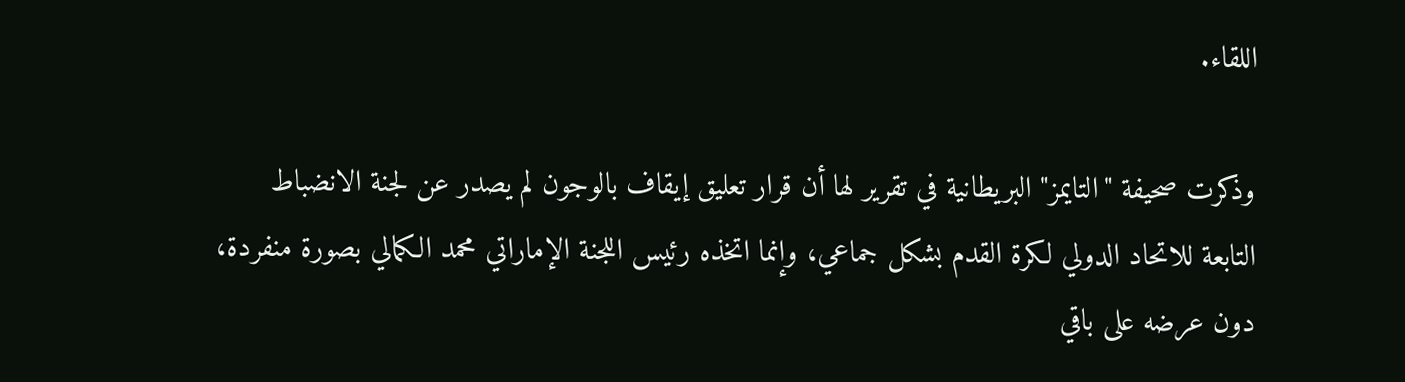اللقاء.

وذكرت صحيفة "التايمز" البريطانية في تقرير لها أن قرار تعليق إيقاف بالوجون لم يصدر عن لجنة الانضباط التابعة للاتحاد الدولي لكرة القدم بشكل جماعي، وإنما اتخذه رئيس اللجنة الإماراتي محمد الكمالي بصورة منفردة، دون عرضه على باقي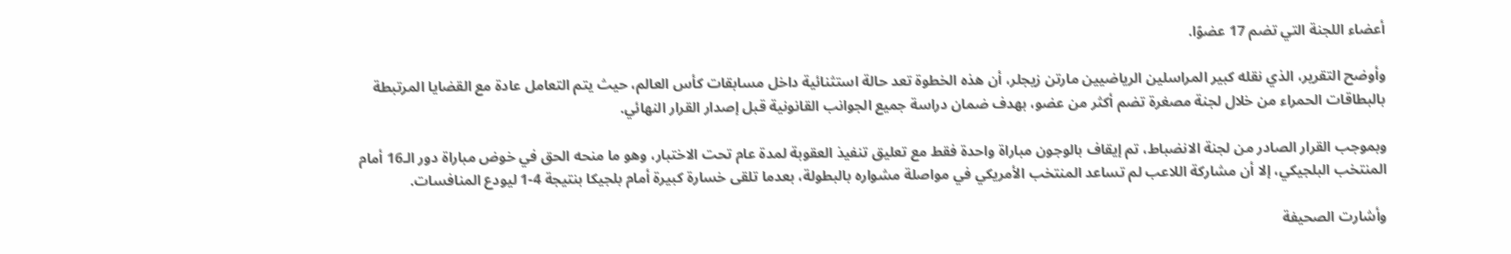أعضاء اللجنة التي تضم 17 عضوًا.

وأوضح التقرير، الذي نقله كبير المراسلين الرياضيين مارتن زيجلر، أن هذه الخطوة تعد حالة استثنائية داخل مسابقات كأس العالم، حيث يتم التعامل عادة مع القضايا المرتبطة بالبطاقات الحمراء من خلال لجنة مصغرة تضم أكثر من عضو، بهدف ضمان دراسة جميع الجوانب القانونية قبل إصدار القرار النهائي.

وبموجب القرار الصادر من لجنة الانضباط، تم إيقاف بالوجون مباراة واحدة فقط مع تعليق تنفيذ العقوبة لمدة عام تحت الاختبار، وهو ما منحه الحق في خوض مباراة دور الـ16 أمام المنتخب البلجيكي، إلا أن مشاركة اللاعب لم تساعد المنتخب الأمريكي في مواصلة مشواره بالبطولة، بعدما تلقى خسارة كبيرة أمام بلجيكا بنتيجة 4-1 ليودع المنافسات.

وأشارت الصحيفة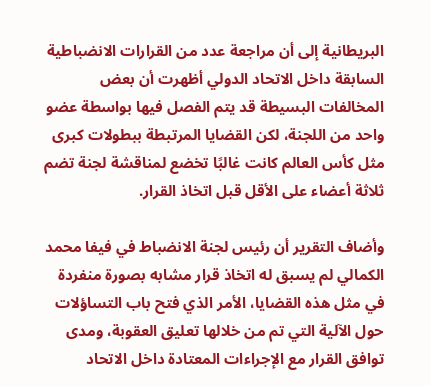البريطانية إلى أن مراجعة عدد من القرارات الانضباطية السابقة داخل الاتحاد الدولي أظهرت أن بعض المخالفات البسيطة قد يتم الفصل فيها بواسطة عضو واحد من اللجنة، لكن القضايا المرتبطة ببطولات كبرى مثل كأس العالم كانت غالبًا تخضع لمناقشة لجنة تضم ثلاثة أعضاء على الأقل قبل اتخاذ القرار.

وأضاف التقرير أن رئيس لجنة الانضباط في فيفا محمد الكمالي لم يسبق له اتخاذ قرار مشابه بصورة منفردة في مثل هذه القضايا، الأمر الذي فتح باب التساؤلات حول الآلية التي تم من خلالها تعليق العقوبة، ومدى توافق القرار مع الإجراءات المعتادة داخل الاتحاد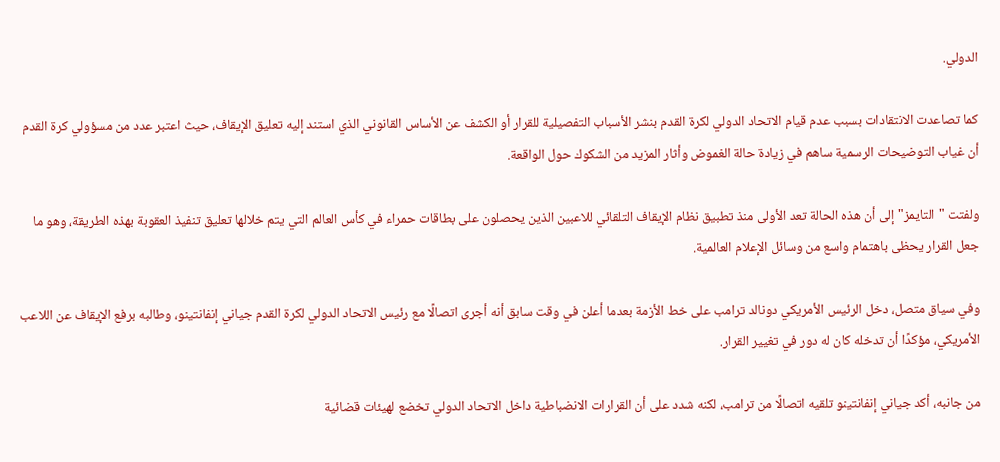الدولي.

كما تصاعدت الانتقادات بسبب عدم قيام الاتحاد الدولي لكرة القدم بنشر الأسباب التفصيلية للقرار أو الكشف عن الأساس القانوني الذي استند إليه تعليق الإيقاف، حيث اعتبر عدد من مسؤولي كرة القدم أن غياب التوضيحات الرسمية ساهم في زيادة حالة الغموض وأثار المزيد من الشكوك حول الواقعة.

ولفتت "التايمز" إلى أن هذه الحالة تعد الأولى منذ تطبيق نظام الإيقاف التلقائي للاعبين الذين يحصلون على بطاقات حمراء في كأس العالم التي يتم خلالها تعليق تنفيذ العقوبة بهذه الطريقة، وهو ما جعل القرار يحظى باهتمام واسع من وسائل الإعلام العالمية.

وفي سياق متصل، دخل الرئيس الأمريكي دونالد ترامب على خط الأزمة بعدما أعلن في وقت سابق أنه أجرى اتصالًا مع رئيس الاتحاد الدولي لكرة القدم جياني إنفانتينو، وطالبه برفع الإيقاف عن اللاعب الأمريكي، مؤكدًا أن تدخله كان له دور في تغيير القرار.

من جانبه، أكد جياني إنفانتينو تلقيه اتصالًا من ترامب، لكنه شدد على أن القرارات الانضباطية داخل الاتحاد الدولي تخضع لهيئات قضائية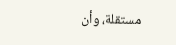مستقلة، وأن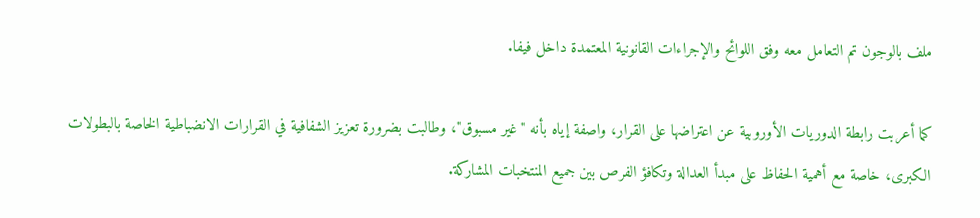ملف بالوجون تم التعامل معه وفق اللوائح والإجراءات القانونية المعتمدة داخل فيفا.

كما أعربت رابطة الدوريات الأوروبية عن اعتراضها على القرار، واصفة إياه بأنه "غير مسبوق"، وطالبت بضرورة تعزيز الشفافية في القرارات الانضباطية الخاصة بالبطولات الكبرى، خاصة مع أهمية الحفاظ على مبدأ العدالة وتكافؤ الفرص بين جميع المنتخبات المشاركة.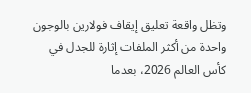وتظل واقعة تعليق إيقاف فولارين بالوجون واحدة من أكثر الملفات إثارة للجدل في كأس العالم 2026، بعدما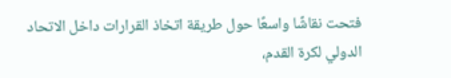فتحت نقاشًا واسعًا حول طريقة اتخاذ القرارات داخل الاتحاد الدولي لكرة القدم،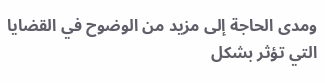ومدى الحاجة إلى مزيد من الوضوح في القضايا التي تؤثر بشكل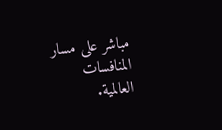مباشر على مسار المنافسات العالمية.